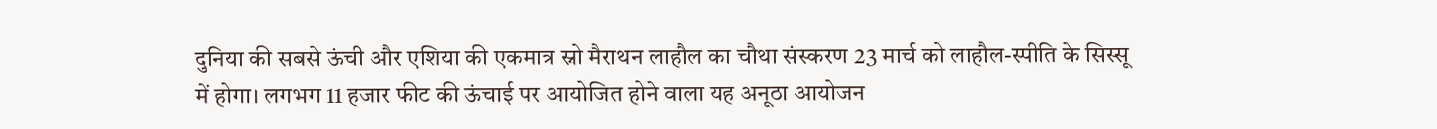दुनिया की सबसे ऊंची और एशिया की एकमात्र स्नो मैराथन लाहौल का चौथा संस्करण 23 मार्च को लाहौल-स्पीति के सिस्सू में होगा। लगभग 11 हजार फीट की ऊंचाई पर आयोजित होने वाला यह अनूठा आयोजन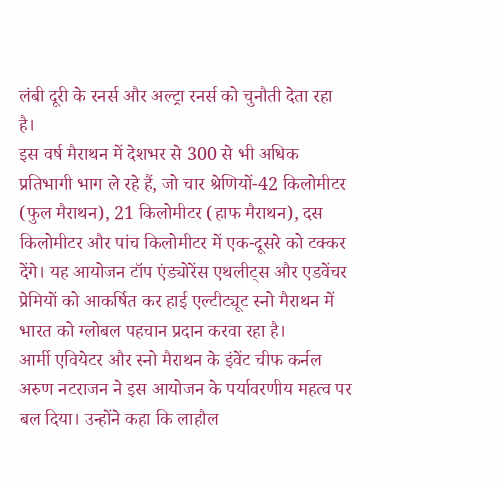लंबी दूरी के रनर्स और अल्ट्रा रनर्स को चुनौती देता रहा है।
इस वर्ष मैराथन में देशभर से 300 से भी अधिक प्रतिभागी भाग ले रहे हैं, जो चार श्रेणियों-42 किलोमीटर (फुल मैराथन), 21 किलोमीटर (हाफ मैराथन), दस किलोमीटर और पांच किलोमीटर में एक-दूसरे को टक्कर देंगे। यह आयोजन टॉप एंड्योरेंस एथलीट्स और एडवेंचर प्रेमियों को आकर्षित कर हाई एल्टीट्यूट स्नो मैराथन में भारत को ग्लोबल पहचान प्रदान करवा रहा है।
आर्मी एवियेटर और स्नो मैराथन के इंवेंट चीफ कर्नल अरुण नटराजन ने इस आयोजन के पर्यावरणीय महत्व पर बल दिया। उन्होंने कहा कि लाहौल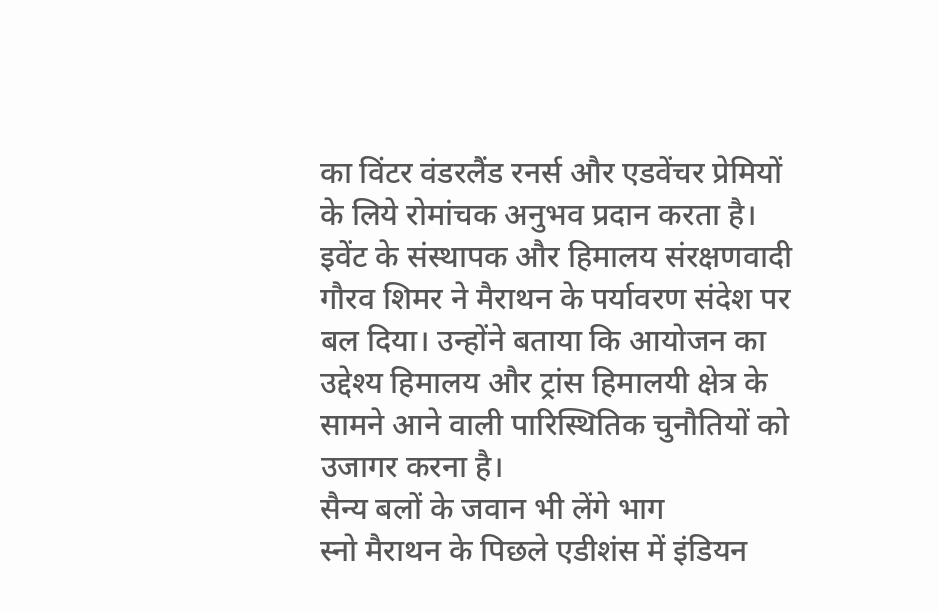का विंटर वंडरलैंड रनर्स और एडवेंचर प्रेमियों के लिये रोमांचक अनुभव प्रदान करता है। इवेंट के संस्थापक और हिमालय संरक्षणवादी गौरव शिमर ने मैराथन के पर्यावरण संदेश पर बल दिया। उन्होंने बताया कि आयोजन का उद्देश्य हिमालय और ट्रांस हिमालयी क्षेत्र के सामने आने वाली पारिस्थितिक चुनौतियों को उजागर करना है।
सैन्य बलों के जवान भी लेंगे भाग
स्नो मैराथन के पिछले एडीशंस में इंडियन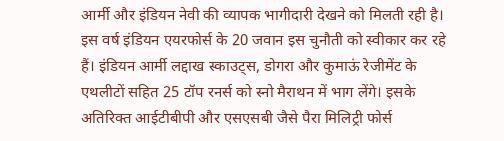आर्मी और इंडियन नेवी की व्यापक भागीदारी देखने को मिलती रही है। इस वर्ष इंडियन एयरफोर्स के 20 जवान इस चुनौती को स्वीकार कर रहे हैं। इंडियन आर्मी लद्दाख स्काउट्स, डोगरा और कुमाऊं रेजीमेंट के एथलीटों सहित 25 टॉप रनर्स को स्नो मैराथन में भाग लेंगे। इसके अतिरिक्त आईटीबीपी और एसएसबी जैसे पैरा मिलिट्री फोर्स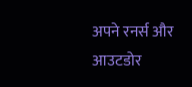अपने रनर्स और आउटडोर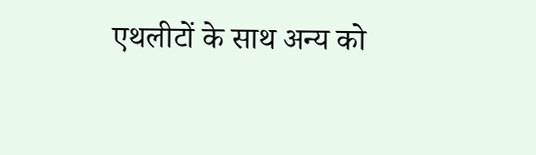एथलीटों के साथ अन्य को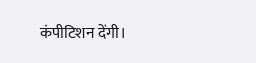कंपीटिशन देंगी।